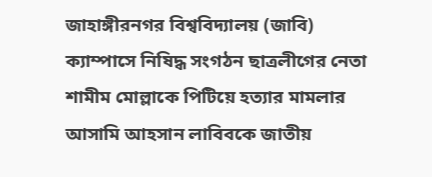জাহাঙ্গীরনগর বিশ্ববিদ্যালয় (জাবি) ক্যাম্পাসে নিষিদ্ধ সংগঠন ছাত্রলীগের নেতা শামীম মোল্লাকে পিটিয়ে হত্যার মামলার আসামি আহসান লাবিবকে জাতীয়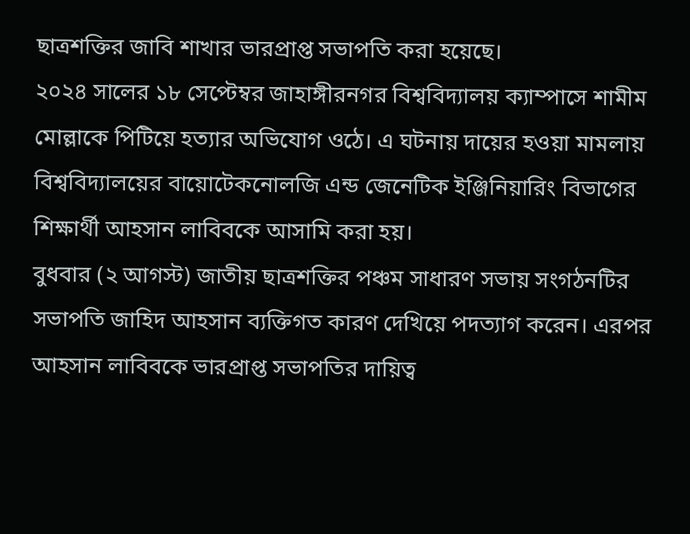ছাত্রশক্তির জাবি শাখার ভারপ্রাপ্ত সভাপতি করা হয়েছে।
২০২৪ সালের ১৮ সেপ্টেম্বর জাহাঙ্গীরনগর বিশ্ববিদ্যালয় ক্যাম্পাসে শামীম মোল্লাকে পিটিয়ে হত্যার অভিযোগ ওঠে। এ ঘটনায় দায়ের হওয়া মামলায় বিশ্ববিদ্যালয়ের বায়োটেকনোলজি এন্ড জেনেটিক ইঞ্জিনিয়ারিং বিভাগের শিক্ষার্থী আহসান লাবিবকে আসামি করা হয়।
বুধবার (২ আগস্ট) জাতীয় ছাত্রশক্তির পঞ্চম সাধারণ সভায় সংগঠনটির সভাপতি জাহিদ আহসান ব্যক্তিগত কারণ দেখিয়ে পদত্যাগ করেন। এরপর আহসান লাবিবকে ভারপ্রাপ্ত সভাপতির দায়িত্ব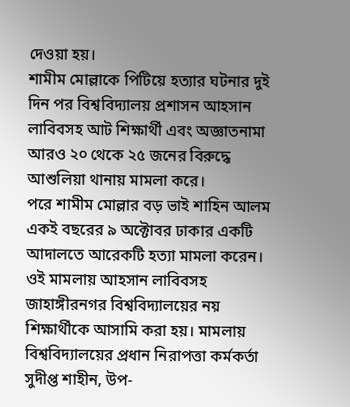দেওয়া হয়।
শামীম মোল্লাকে পিটিয়ে হত্যার ঘটনার দুই দিন পর বিশ্ববিদ্যালয় প্রশাসন আহসান লাবিবসহ আট শিক্ষার্থী এবং অজ্ঞাতনামা আরও ২০ থেকে ২৫ জনের বিরুদ্ধে আশুলিয়া থানায় মামলা করে।
পরে শামীম মোল্লার বড় ভাই শাহিন আলম একই বছরের ৯ অক্টোবর ঢাকার একটি আদালতে আরেকটি হত্যা মামলা করেন। ওই মামলায় আহসান লাবিবসহ জাহাঙ্গীরনগর বিশ্ববিদ্যালয়ের নয় শিক্ষার্থীকে আসামি করা হয়। মামলায় বিশ্ববিদ্যালয়ের প্রধান নিরাপত্তা কর্মকর্তা সুদীপ্ত শাহীন, উপ-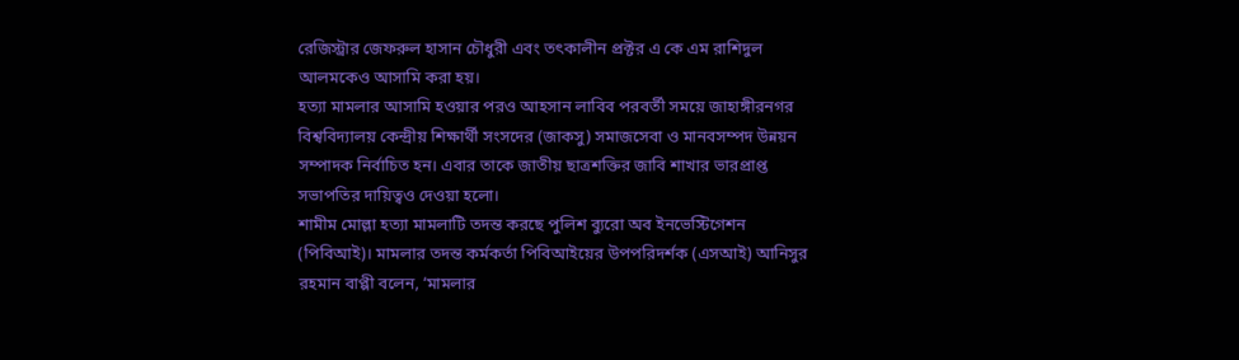রেজিস্ট্রার জেফরুল হাসান চৌধুরী এবং তৎকালীন প্রক্টর এ কে এম রাশিদুল আলমকেও আসামি করা হয়।
হত্যা মামলার আসামি হওয়ার পরও আহসান লাবিব পরবর্তী সময়ে জাহাঙ্গীরনগর বিশ্ববিদ্যালয় কেন্দ্রীয় শিক্ষার্থী সংসদের (জাকসু) সমাজসেবা ও মানবসম্পদ উন্নয়ন সম্পাদক নির্বাচিত হন। এবার তাকে জাতীয় ছাত্রশক্তির জাবি শাখার ভারপ্রাপ্ত সভাপতির দায়িত্বও দেওয়া হলো।
শামীম মোল্লা হত্যা মামলাটি তদন্ত করছে পুলিশ ব্যুরো অব ইনভেস্টিগেশন (পিবিআই)। মামলার তদন্ত কর্মকর্তা পিবিআইয়ের উপপরিদর্শক (এসআই) আনিসুর রহমান বাপ্পী বলেন, ‘মামলার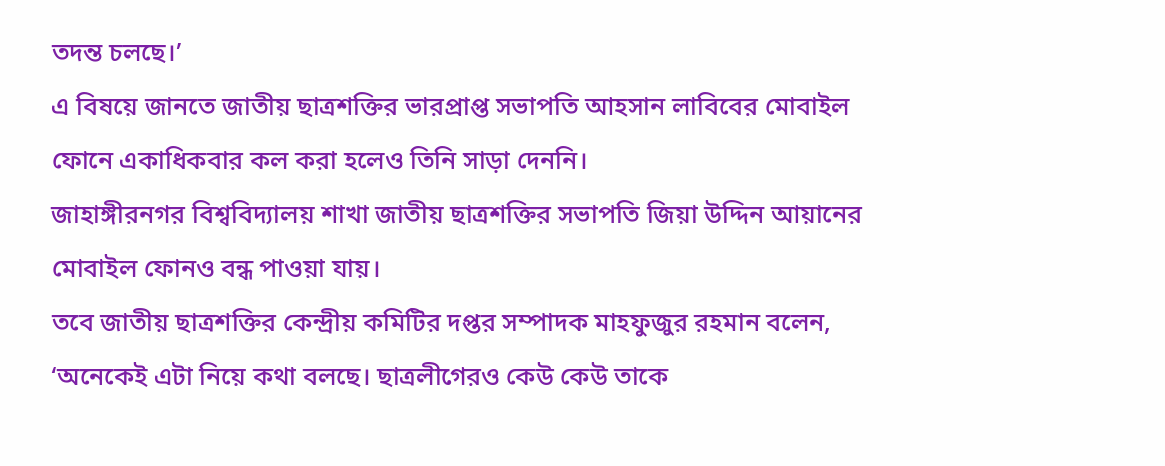তদন্ত চলছে।’
এ বিষয়ে জানতে জাতীয় ছাত্রশক্তির ভারপ্রাপ্ত সভাপতি আহসান লাবিবের মোবাইল ফোনে একাধিকবার কল করা হলেও তিনি সাড়া দেননি।
জাহাঙ্গীরনগর বিশ্ববিদ্যালয় শাখা জাতীয় ছাত্রশক্তির সভাপতি জিয়া উদ্দিন আয়ানের মোবাইল ফোনও বন্ধ পাওয়া যায়।
তবে জাতীয় ছাত্রশক্তির কেন্দ্রীয় কমিটির দপ্তর সম্পাদক মাহফুজুর রহমান বলেন, ‘অনেকেই এটা নিয়ে কথা বলছে। ছাত্রলীগেরও কেউ কেউ তাকে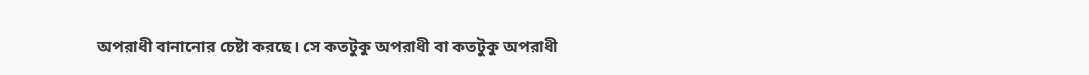অপরাধী বানানোর চেষ্টা করছে। সে কতটুকু অপরাধী বা কতটুকু অপরাধী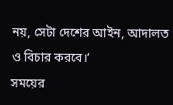নয়, সেটা দেশের আইন, আদালত ও বিচার করবে।’
সময়ের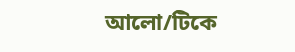আলো/টিকে